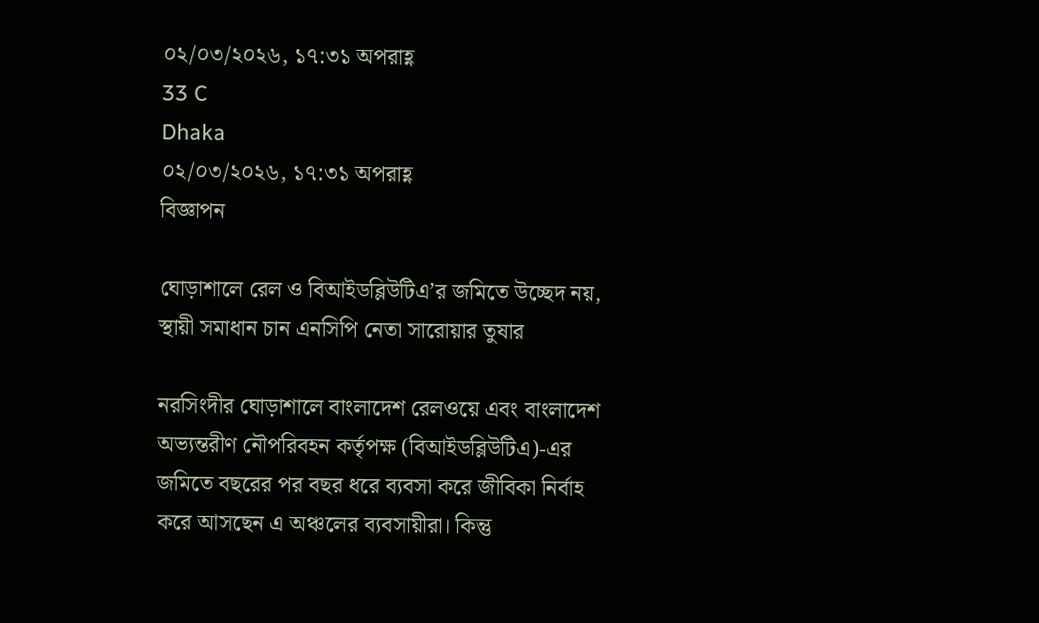০২/০৩/২০২৬, ১৭:৩১ অপরাহ্ণ
33 C
Dhaka
০২/০৩/২০২৬, ১৭:৩১ অপরাহ্ণ
বিজ্ঞাপন

ঘোড়াশালে রেল ও বিআইডব্লিউটিএ’র জমিতে উচ্ছেদ নয়, স্থায়ী সমাধান চান এনসিপি নেতা সারোয়ার তুষার

নরসিংদীর ঘোড়াশালে বাংলাদেশ রেলওয়ে এবং বাংলাদেশ অভ্যন্তরীণ নৌপরিবহন কর্তৃপক্ষ (বিআইডব্লিউটিএ)-এর জমিতে বছরের পর বছর ধরে ব্যবসা করে জীবিকা নির্বাহ করে আসছেন এ অঞ্চলের ব্যবসায়ীরা। কিন্তু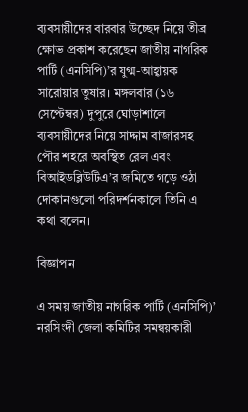ব্যবসায়ীদের বারবার উচ্ছেদ নিয়ে তীব্র ক্ষোভ প্রকাশ করেছেন জাতীয় নাগরিক পার্টি (এনসিপি)’র যুগ্ম-আহ্বায়ক সারোয়ার তুষার। মঙ্গলবার (১৬ সেপ্টেম্বর) দুপুরে ঘোড়াশালে ব্যবসায়ীদের নিয়ে সাদ্দাম বাজারসহ পৌর শহরে অবস্থিত রেল এবং বিআইডব্লিউটিএ’র জমিতে গড়ে ওঠা দোকানগুলো পরিদর্শনকালে তিনি এ কথা বলেন।

বিজ্ঞাপন

এ সময় জাতীয় নাগরিক পার্টি (এনসিপি)’ নরসিংদী জেলা কমিটির সমন্বয়কারী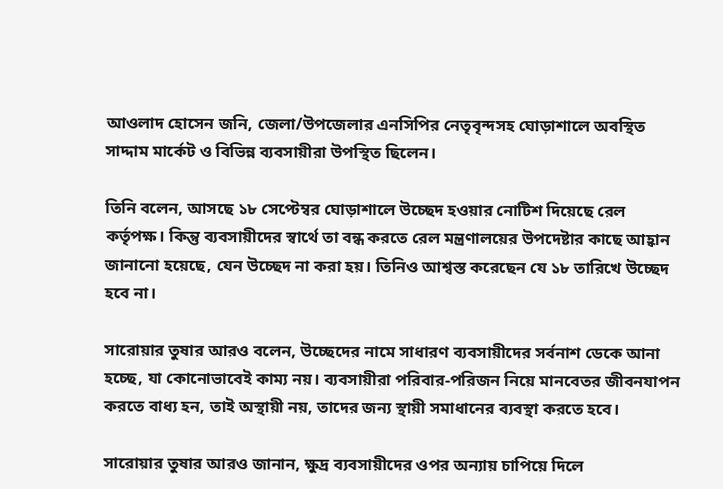আওলাদ হোসেন জনি, জেলা/উপজেলার এনসিপির নেতৃবৃন্দসহ ঘোড়াশালে অবস্থিত সাদ্দাম মার্কেট ও বিভিন্ন ব্যবসায়ীরা উপস্থিত ছিলেন।

তিনি বলেন, আসছে ১৮ সেপ্টেম্বর ঘোড়াশালে উচ্ছেদ হওয়ার নোটিশ দিয়েছে রেল কর্তৃপক্ষ। কিন্তু ব্যবসায়ীদের স্বার্থে তা বন্ধ করতে রেল মন্ত্রণালয়ের উপদেষ্টার কাছে আহ্বান জানানো হয়েছে, যেন উচ্ছেদ না করা হয়। তিনিও আশ্বস্ত করেছেন যে ১৮ তারিখে উচ্ছেদ হবে না।

সারোয়ার তুষার আরও বলেন, উচ্ছেদের নামে সাধারণ ব্যবসায়ীদের সর্বনাশ ডেকে আনা হচ্ছে, যা কোনোভাবেই কাম্য নয়। ব্যবসায়ীরা পরিবার-পরিজন নিয়ে মানবেতর জীবনযাপন করতে বাধ্য হন, তাই অস্থায়ী নয়, তাদের জন্য স্থায়ী সমাধানের ব্যবস্থা করতে হবে।

সারোয়ার তুষার আরও জানান, ক্ষুদ্র ব্যবসায়ীদের ওপর অন্যায় চাপিয়ে দিলে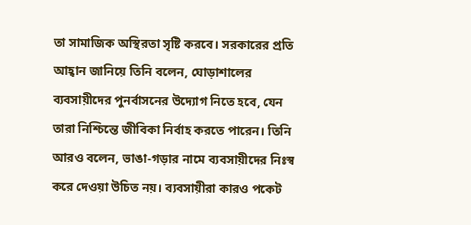তা সামাজিক অস্থিরতা সৃষ্টি করবে। সরকারের প্রতি আহ্বান জানিয়ে তিনি বলেন, ঘোড়াশালের ব্যবসায়ীদের পুনর্বাসনের উদ্যোগ নিতে হবে, যেন তারা নিশ্চিন্তে জীবিকা নির্বাহ করতে পারেন। তিনি আরও বলেন, ভাঙা-গড়ার নামে ব্যবসায়ীদের নিঃস্ব করে দেওয়া উচিত নয়। ব্যবসায়ীরা কারও পকেট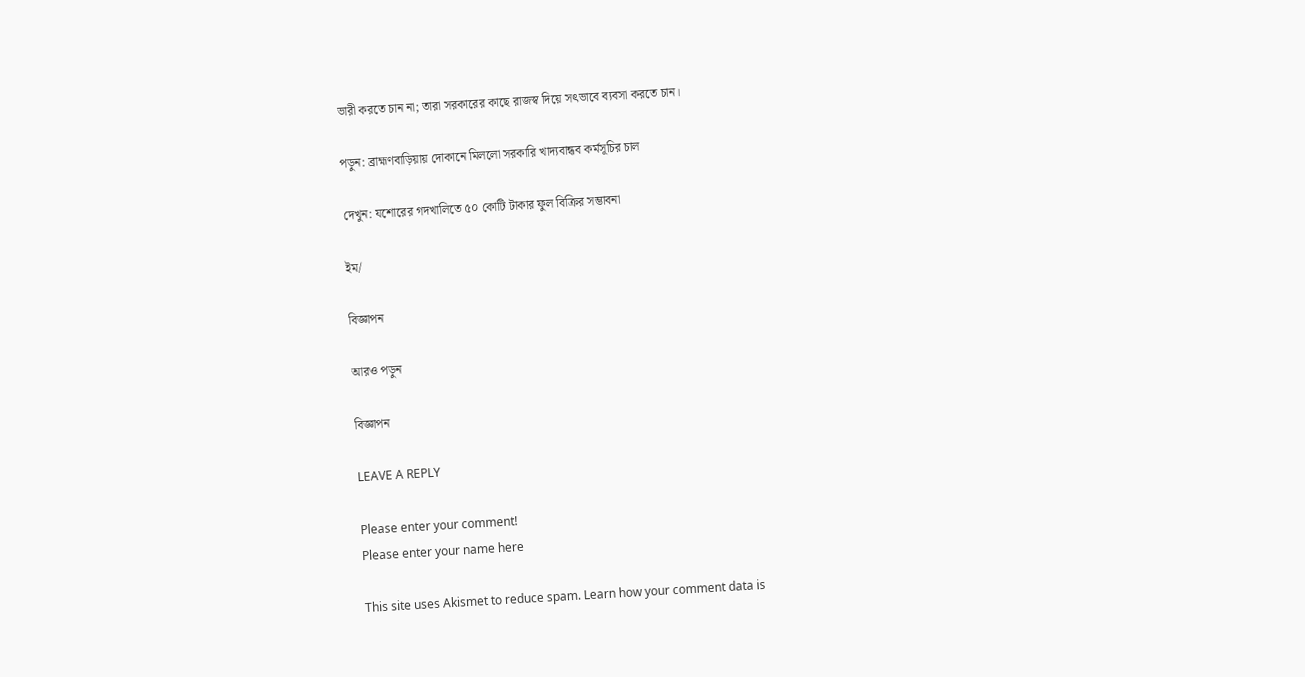ভারী করতে চান না; তারা সরকারের কাছে রাজস্ব দিয়ে সৎভাবে ব্যবসা করতে চান।

পড়ুন: ব্রাহ্মণবাড়িয়ায় দোকানে মিললো সরকারি খাদ্যবান্ধব কর্মসূচির চাল

দেখুন: যশোরের গদখালিতে ৫০ কোটি টাকার ফুল বিক্রির সম্ভাবনা

ইম/

বিজ্ঞাপন

আরও পড়ুন

বিজ্ঞাপন

LEAVE A REPLY

Please enter your comment!
Please enter your name here

This site uses Akismet to reduce spam. Learn how your comment data is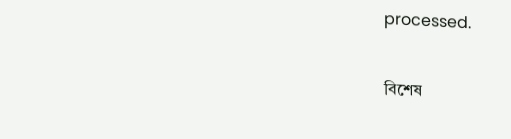processed.

বিশেষ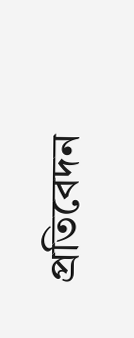প্রতিবেদন